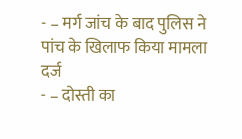- – मर्ग जांच के बाद पुलिस ने पांच के खिलाफ किया मामला दर्ज
- – दोस्ती का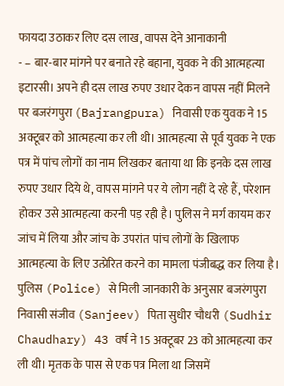फायदा उठाकर लिए दस लाख, वापस देने आनाकानी
- – बार-बार मांगने पर बनाते रहे बहाना, युवक ने की आत्महत्या
इटारसी। अपने ही दस लाख रुपए उधार देकन वापस नहीं मिलने पर बजरंगपुरा (Bajrangpura) निवासी एक युवक ने 15 अक्टूबर को आत्महत्या कर ली थी। आत्महत्या से पूर्व युवक ने एक पत्र में पांच लोगों का नाम लिखकर बताया था कि इनके दस लाख रुपए उधार दिये थे, वापस मांगने पर ये लोग नहीं दे रहे हैं, परेशान होकर उसे आत्महत्या करनी पड़ रही है। पुलिस ने मर्ग कायम कर जांच में लिया और जांच के उपरांत पांच लोगों के खिलाफ आत्महत्या के लिए उत्प्रेरित करने का मामला पंजीबद्ध कर लिया है।
पुलिस (Police) से मिली जानकारी के अनुसार बजरंगपुरा निवासी संजीव (Sanjeev) पिता सुधीर चौधरी (Sudhir Chaudhary) 43 वर्ष ने 15 अक्टूबर 23 को आत्महत्या कर ली थी। मृतक के पास से एक पत्र मिला था जिसमें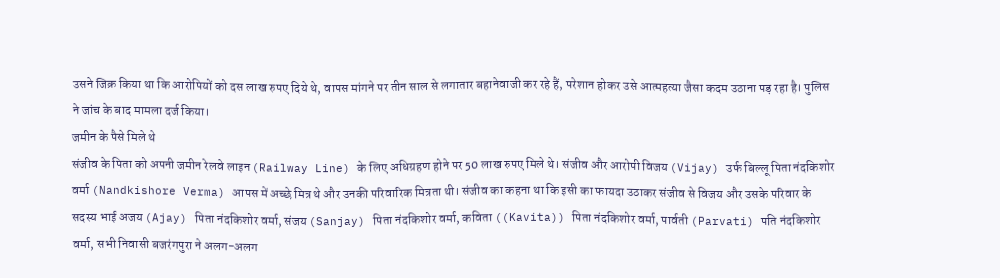उसने जिक्र किया था कि आरोपियों को दस लाख रुपए दिये थे, वापस मांगने पर तीन साल से लगातार बहानेवाजी कर रहे हैं, परेशान होकर उसे आत्महत्या जैसा कदम उठाना पड़ रहा है। पुलिस ने जांच के बाद मामला दर्ज किया।
जमीन के पैसे मिले थे
संजीव के पिता को अपनी जमीन रेलवे लाइन (Railway Line) के लिए अधिग्रहण होने पर 50 लाख रुपए मिले थे। संजीव और आरोपी विजय (Vijay) उर्फ बिल्लू पिता नंदकिशोर वर्मा (Nandkishore Verma) आपस में अच्छे मित्र थे और उनकी परिवारिक मित्रता थी। संजीव का कहना था कि इसी का फायदा उठाकर संजीव से विजय और उसके परिवार के सदस्य भाई अजय (Ajay) पिता नंदकिशोर वर्मा, संजय (Sanjay) पिता नंदकिशोर वर्मा, कविता ((Kavita)) पिता नंदकिशोर वर्मा, पार्वती (Parvati) पति नंदकिशोर वर्मा, सभी निवासी बजरंगपुरा ने अलग-अलग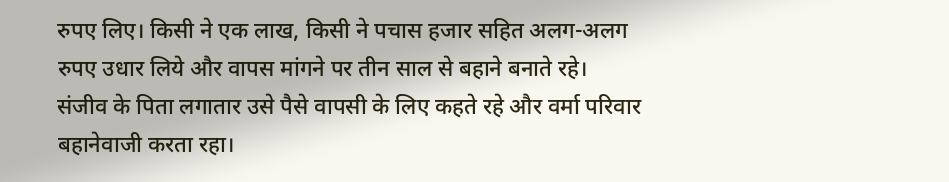रुपए लिए। किसी ने एक लाख, किसी ने पचास हजार सहित अलग-अलग रुपए उधार लिये और वापस मांगने पर तीन साल से बहाने बनाते रहे।
संजीव के पिता लगातार उसे पैसे वापसी के लिए कहते रहे और वर्मा परिवार बहानेवाजी करता रहा।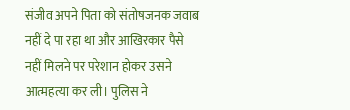संजीव अपने पिता को संतोषजनक जवाब नहीं दे पा रहा था और आखिरकार पैसे नहीं मिलने पर परेशान होकर उसने आत्महत्या कर ली। पुलिस ने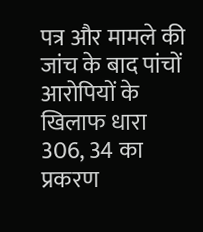पत्र और मामले की जांच के बाद पांचों आरोपियों के खिलाफ धारा 306, 34 का प्रकरण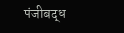पंजीबद्ध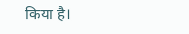किया है।